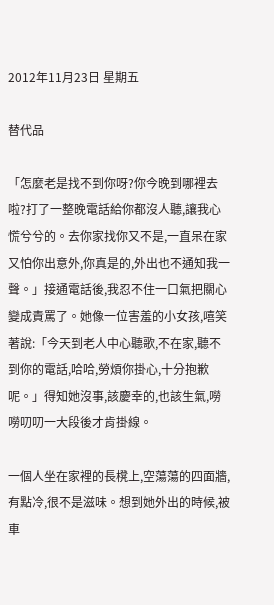2012年11月23日 星期五

替代品

「怎麼老是找不到你呀?你今晚到哪裡去啦?打了一整晚電話給你都沒人聽,讓我心慌兮兮的。去你家找你又不是,一直呆在家又怕你出意外,你真是的,外出也不通知我一聲。」接通電話後,我忍不住一口氣把關心變成責罵了。她像一位害羞的小女孩,嘻笑著說:「今天到老人中心聽歌,不在家,聽不到你的電話,哈哈,勞煩你掛心,十分抱歉呢。」得知她沒事,該慶幸的,也該生氣,嘮嘮叨叨一大段後才肯掛線。

一個人坐在家裡的長櫈上,空蕩蕩的四面牆,有點冷,很不是滋味。想到她外出的時候,被車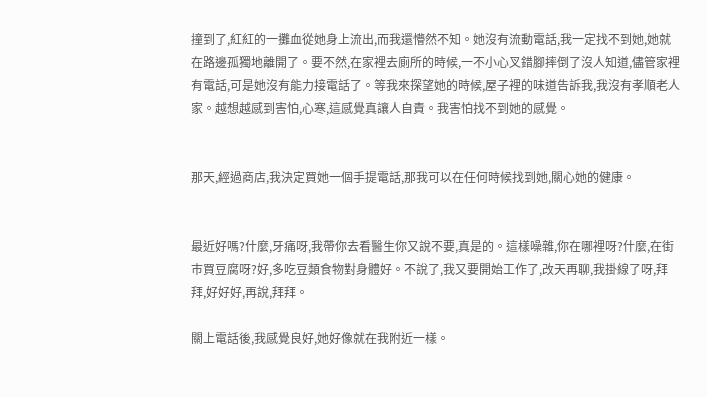撞到了,紅紅的一攤血從她身上流出,而我還懵然不知。她沒有流動電話,我一定找不到她,她就在路邊孤獨地離開了。要不然,在家裡去廁所的時候,一不小心叉錯腳摔倒了沒人知道,儘管家裡有電話,可是她沒有能力接電話了。等我來探望她的時候,屋子裡的味道告訴我,我沒有孝順老人家。越想越感到害怕,心寒,這感覺真讓人自責。我害怕找不到她的感覺。


那天,經過商店,我決定買她一個手提電話,那我可以在任何時候找到她,關心她的健康。


最近好嗎?什麼,牙痛呀,我帶你去看醫生你又說不要,真是的。這樣噪雜,你在哪裡呀?什麼,在街巿買豆腐呀?好,多吃豆類食物對身體好。不說了,我又要開始工作了,改天再聊,我掛線了呀,拜拜,好好好,再說,拜拜。

關上電話後,我感覺良好,她好像就在我附近一樣。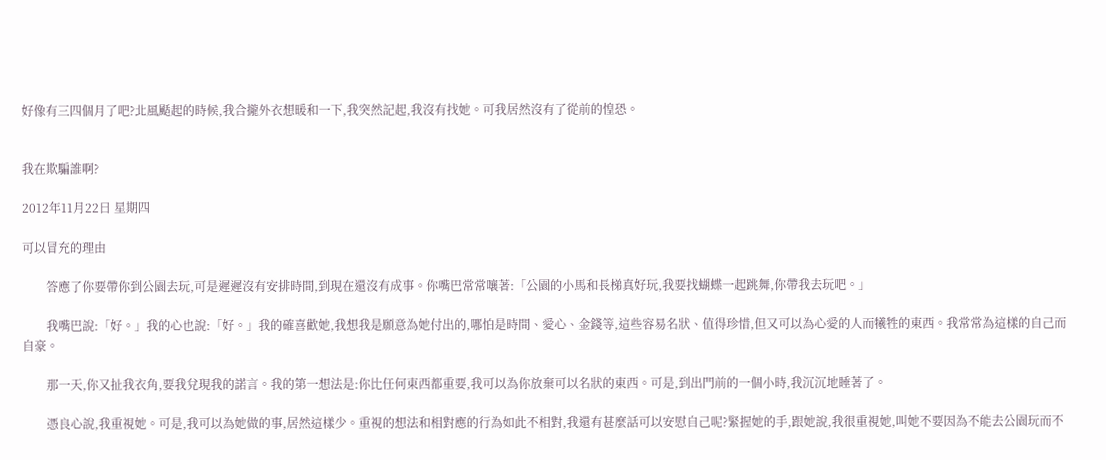好像有三四個月了吧?北風颳起的時候,我合攏外衣想暖和一下,我突然記起,我沒有找她。可我居然沒有了從前的惶恐。


我在欺騙誰啊?

2012年11月22日 星期四

可以冒充的理由

        答應了你要帶你到公園去玩,可是遲遲沒有安排時間,到現在還沒有成事。你嘴巴常常嚷著:「公園的小馬和長梯真好玩,我要找蝴蝶一起跳舞,你帶我去玩吧。」

        我嘴巴說:「好。」我的心也說:「好。」我的確喜歡她,我想我是願意為她付出的,哪怕是時間、愛心、金錢等,這些容易名狀、值得珍惜,但又可以為心愛的人而犧牲的東西。我常常為這樣的自己而自豪。

        那一天,你又扯我衣角,要我兌現我的諾言。我的第一想法是:你比任何東西都重要,我可以為你放棄可以名狀的東西。可是,到出門前的一個小時,我沉沉地睡著了。

        憑良心說,我重視她。可是,我可以為她做的事,居然這樣少。重視的想法和相對應的行為如此不相對,我還有甚麼話可以安慰自己呢?緊握她的手,跟她說,我很重視她,叫她不要因為不能去公園玩而不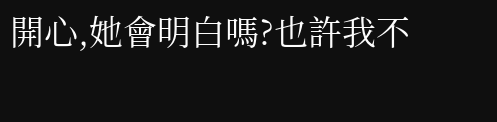開心,她會明白嗎?也許我不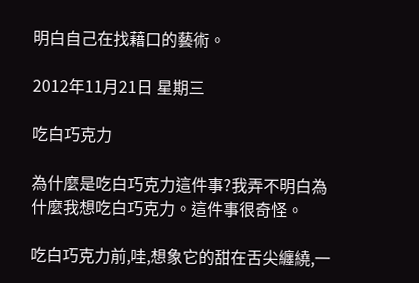明白自己在找藉口的藝術。

2012年11月21日 星期三

吃白巧克力

為什麼是吃白巧克力這件事?我弄不明白為什麼我想吃白巧克力。這件事很奇怪。

吃白巧克力前,哇,想象它的甜在舌尖纏繞,一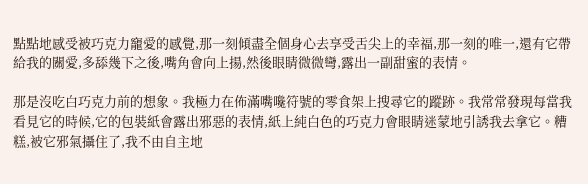點點地感受被巧克力竉愛的感覺,那一刻傾盡全個身心去享受舌尖上的幸福,那一刻的唯一,還有它帶給我的關愛,多舔幾下之後,嘴角會向上揚,然後眼睛微微彎,露出一副甜蜜的表情。

那是沒吃白巧克力前的想象。我極力在佈滿嘴嚵符號的零食架上搜尋它的蹤跡。我常常發現每當我看見它的時候,它的包裝紙會露出邪惡的表情,紙上純白色的巧克力會眼睛迷蒙地引誘我去拿它。糟糕,被它邪氣攝住了,我不由自主地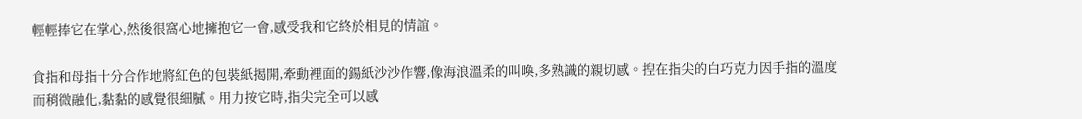輕輕捧它在掌心,然後很窩心地擁抱它一會,感受我和它終於相見的情誼。

食指和母指十分合作地將紅色的包裝紙揭開,牽動裡面的鍚紙沙沙作響,像海浪溫柔的叫喚,多熟識的親切感。揑在指尖的白巧克力因手指的溫度而稍微融化,黏黏的感覺很細膩。用力按它時,指尖完全可以感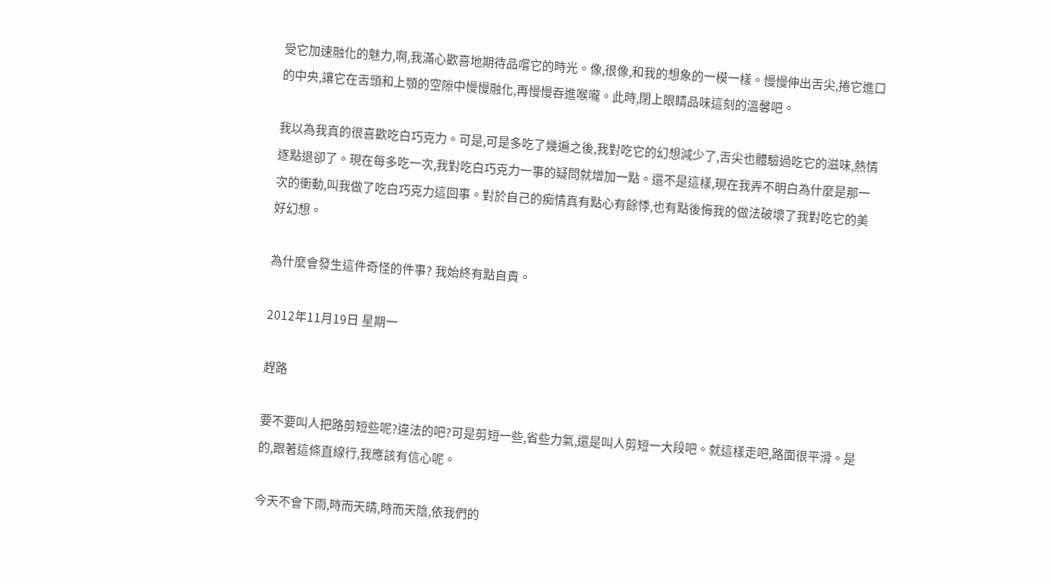受它加速融化的魅力,啊,我滿心歡喜地期待品嚐它的時光。像,很像,和我的想象的一模一樣。慢慢伸出舌尖,捲它進口的中央,讓它在舌頭和上顎的空隙中慢慢融化,再慢慢吞進喉嚨。此時,閉上眼睛品味這刻的溫馨吧。

我以為我真的很喜歡吃白巧克力。可是,可是多吃了幾遍之後,我對吃它的幻想減少了,舌尖也體驗過吃它的滋味,熱情逐點退卻了。現在每多吃一次,我對吃白巧克力一事的疑問就增加一點。還不是這樣,現在我弄不明白為什麼是那一次的衝動,叫我做了吃白巧克力這回事。對於自己的痴情真有點心有餘悸,也有點後悔我的做法破壞了我對吃它的美好幻想。

為什麼會發生這件奇怪的件事? 我始終有點自責。

2012年11月19日 星期一

趕路

要不要叫人把路剪短些呢?違法的吧?可是剪短一些,省些力氣,還是叫人剪短一大段吧。就這樣走吧,路面很平滑。是的,跟著這條直線行,我應該有信心呢。

今天不會下雨,時而天晴,時而天陰,依我們的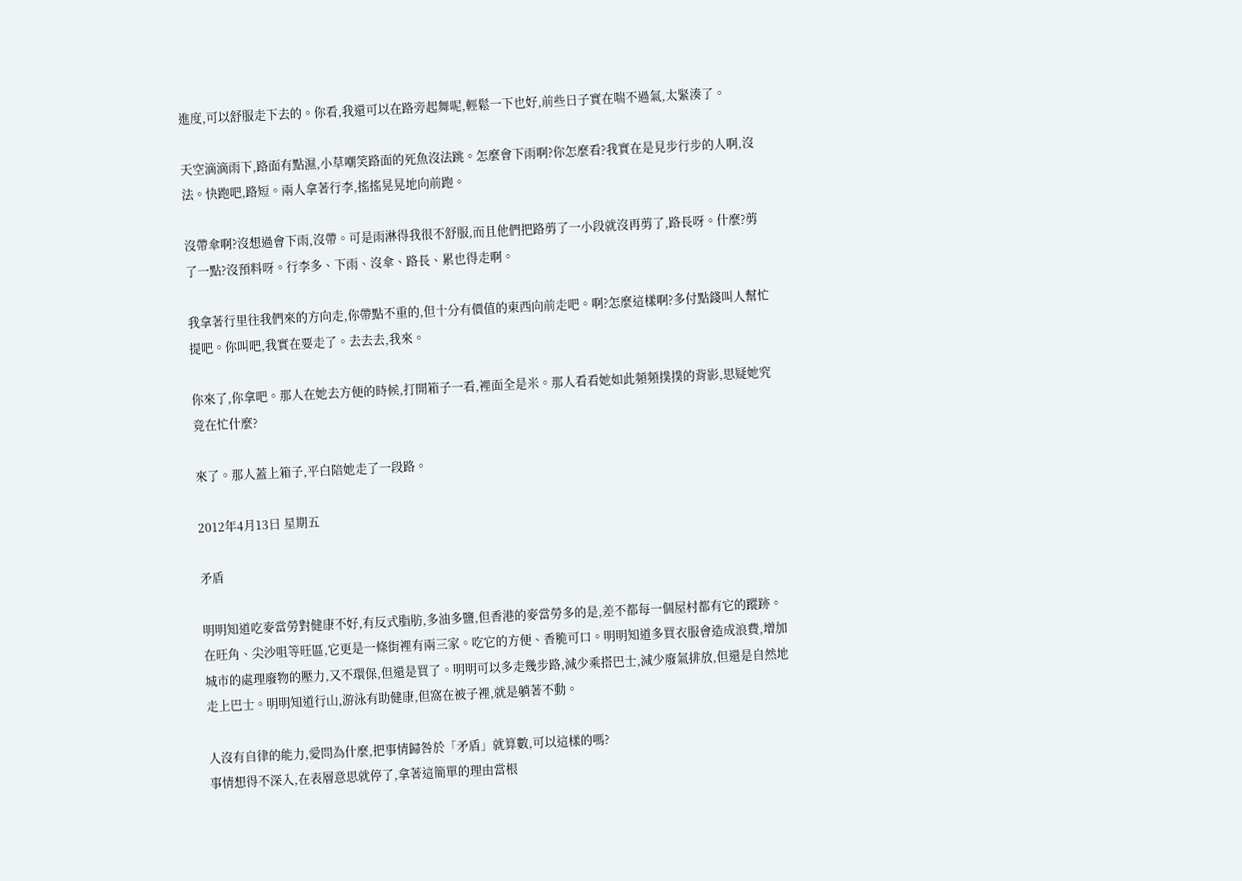進度,可以舒服走下去的。你看,我還可以在路旁起舞呢,輕鬆一下也好,前些日子實在喘不過氣,太緊湊了。

天空滴滴雨下,路面有點濕,小草嘲笑路面的死魚沒法跳。怎麼會下雨啊?你怎麼看?我實在是見步行步的人啊,沒法。快跑吧,路短。兩人拿著行李,搖搖晃晃地向前跑。

沒帶傘啊?沒想過會下雨,沒帶。可是雨淋得我很不舒服,而且他們把路剪了一小段就沒再剪了,路長呀。什麼?剪了一點?沒預料呀。行李多、下雨、沒傘、路長、累也得走啊。

我拿著行里往我們來的方向走,你帶點不重的,但十分有價值的東西向前走吧。啊?怎麼這樣啊?多付點錢叫人幫忙提吧。你叫吧,我實在要走了。去去去,我來。

你來了,你拿吧。那人在她去方便的時候,打開箱子一看,裡面全是米。那人看看她如此頻頻撲撲的背影,思疑她究竟在忙什麼?

來了。那人蓋上箱子,平白陪她走了一段路。

2012年4月13日 星期五

矛盾

明明知道吃麥當勞對健康不好,有反式脂肪,多油多鹽,但香港的麥當勞多的是,差不都每一個屋村都有它的蹤跡。在旺角、尖沙咀等旺區,它更是一條街裡有兩三家。吃它的方便、香脆可口。明明知道多買衣服會造成浪費,增加城市的處理廢物的壓力,又不環保,但還是買了。明明可以多走幾步路,減少乘搭巴士,減少廢氣排放,但還是自然地走上巴士。明明知道行山,游泳有助健康,但窩在被子裡,就是躺著不動。

人沒有自律的能力,愛問為什麼,把事情歸咎於「矛盾」就算數,可以這樣的嗎?
事情想得不深入,在表層意思就停了,拿著這簡單的理由當根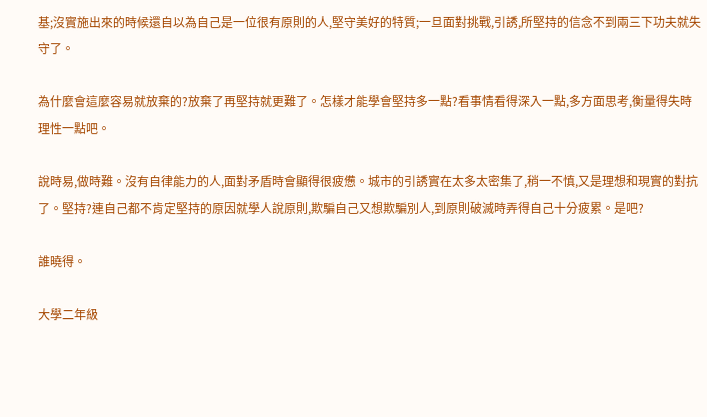基;沒實施出來的時候還自以為自己是一位很有原則的人,堅守美好的特質;一旦面對挑戰,引誘,所堅持的信念不到兩三下功夫就失守了。

為什麼會這麼容易就放棄的?放棄了再堅持就更難了。怎樣才能學會堅持多一點?看事情看得深入一點,多方面思考,衡量得失時理性一點吧。

說時易,做時難。沒有自律能力的人,面對矛盾時會顯得很疲憊。城市的引誘實在太多太密集了,稍一不慎,又是理想和現實的對抗了。堅持?連自己都不肯定堅持的原因就學人說原則,欺騙自己又想欺騙別人,到原則破滅時弄得自己十分疲累。是吧?

誰曉得。

大學二年級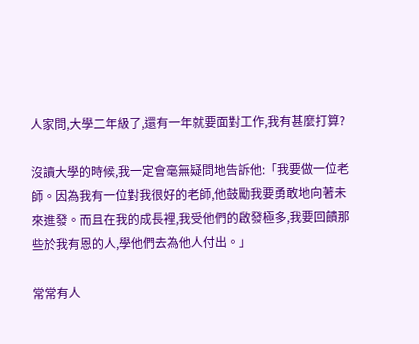人家問,大學二年級了,還有一年就要面對工作,我有甚麼打算?

沒讀大學的時候,我一定會毫無疑問地告訴他:「我要做一位老師。因為我有一位對我很好的老師,他鼓勵我要勇敢地向著未來進發。而且在我的成長裡,我受他們的啟發極多,我要回饋那些於我有恩的人,學他們去為他人付出。」

常常有人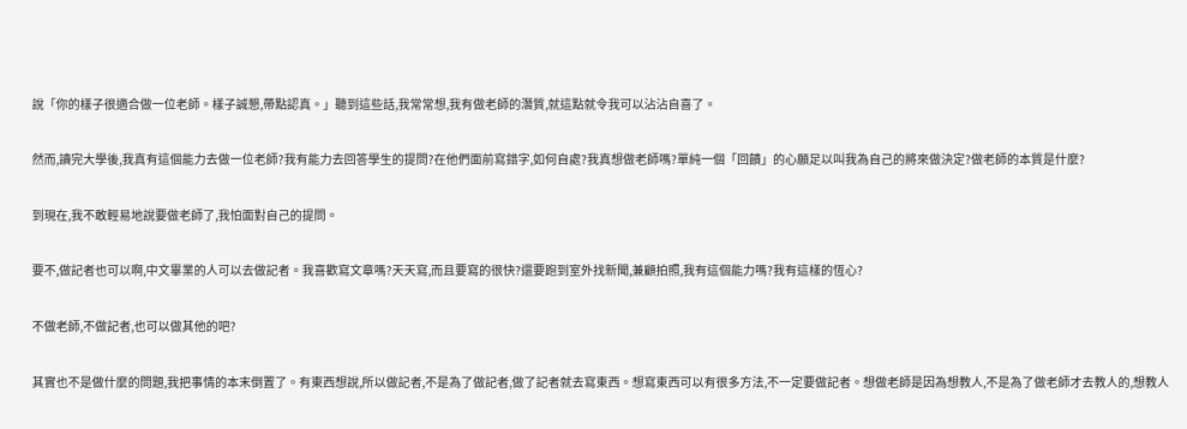說「你的樣子很適合做一位老師。樣子誠懇,帶點認真。」聽到這些話,我常常想,我有做老師的潛質,就這點就令我可以沾沾自喜了。

然而,讀完大學後,我真有這個能力去做一位老師?我有能力去回答學生的提問?在他們面前寫錯字,如何自處?我真想做老師嗎?單純一個「回饋」的心願足以叫我為自己的將來做決定?做老師的本質是什麼?

到現在,我不敢輕易地說要做老師了,我怕面對自己的提問。

要不,做記者也可以啊,中文畢業的人可以去做記者。我喜歡寫文章嗎?天天寫,而且要寫的很快?還要跑到室外找新聞,兼顧拍照,我有這個能力嗎?我有這樣的恆心?

不做老師,不做記者,也可以做其他的吧?

其實也不是做什麼的問題,我把事情的本末倒置了。有東西想說,所以做記者,不是為了做記者,做了記者就去寫東西。想寫東西可以有很多方法,不一定要做記者。想做老師是因為想教人,不是為了做老師才去教人的,想教人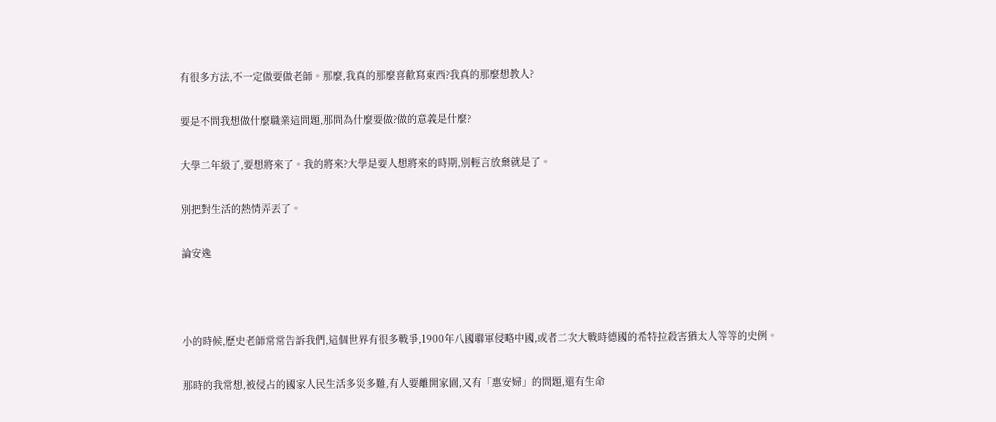有很多方法,不一定做要做老師。那麼,我真的那麼喜歡寫東西?我真的那麼想教人?

要是不問我想做什麼職業這問題,那問為什麼要做?做的意義是什麼?

大學二年級了,要想將來了。我的將來?大學是要人想將來的時期,別輕言放棄就是了。

別把對生活的熱情弄丟了。

論安逸



小的時候,歷史老師常常告訴我們,這個世界有很多戰爭,1900年八國聯軍侵略中國,或者二次大戰時德國的希特拉殺害猶太人等等的史例。

那時的我常想,被侵占的國家人民生活多災多難,有人要離開家園,又有「惠安婦」的問題,還有生命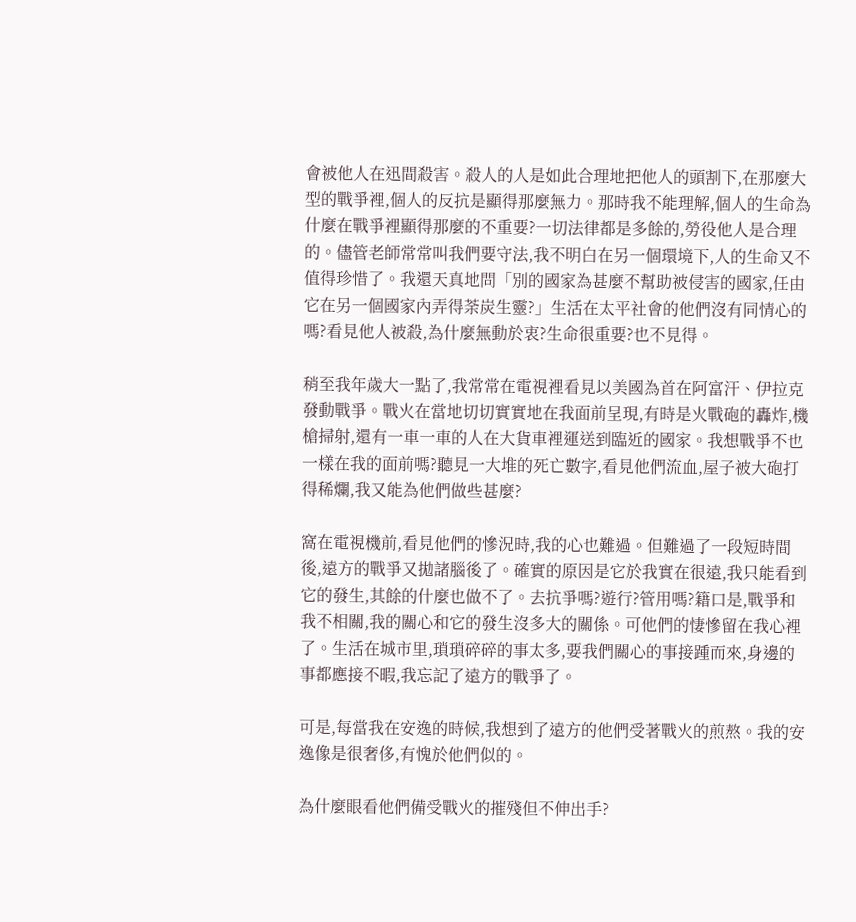會被他人在迅間殺害。殺人的人是如此合理地把他人的頭割下,在那麼大型的戰爭裡,個人的反抗是顯得那麼無力。那時我不能理解,個人的生命為什麼在戰爭裡顯得那麼的不重要?一切法律都是多餘的,勞役他人是合理的。儘管老師常常叫我們要守法,我不明白在另一個環境下,人的生命又不值得珍惜了。我還天真地問「別的國家為甚麼不幫助被侵害的國家,任由它在另一個國家內弄得荼炭生靈?」生活在太平社會的他們沒有同情心的嗎?看見他人被殺,為什麼無動於衷?生命很重要?也不見得。

稍至我年歲大一點了,我常常在電視裡看見以美國為首在阿富汗、伊拉克發動戰爭。戰火在當地切切實實地在我面前呈現,有時是火戰砲的轟炸,機槍掃射,還有一車一車的人在大貨車裡運送到臨近的國家。我想戰爭不也一樣在我的面前嗎?聽見一大堆的死亡數字,看見他們流血,屋子被大砲打得稀爛,我又能為他們做些甚麼?

窩在電視機前,看見他們的慘況時,我的心也難過。但難過了一段短時間後,遠方的戰爭又拋諸腦後了。確實的原因是它於我實在很遠,我只能看到它的發生,其餘的什麼也做不了。去抗爭嗎?遊行?管用嗎?籍口是,戰爭和我不相關,我的關心和它的發生沒多大的關係。可他們的悽慘留在我心裡了。生活在城市里,瑣瑣碎碎的事太多,要我們關心的事接踵而來,身邊的事都應接不暇,我忘記了遠方的戰爭了。

可是,每當我在安逸的時候,我想到了遠方的他們受著戰火的煎熬。我的安逸像是很奢侈,有愧於他們似的。

為什麼眼看他們備受戰火的摧殘但不伸出手?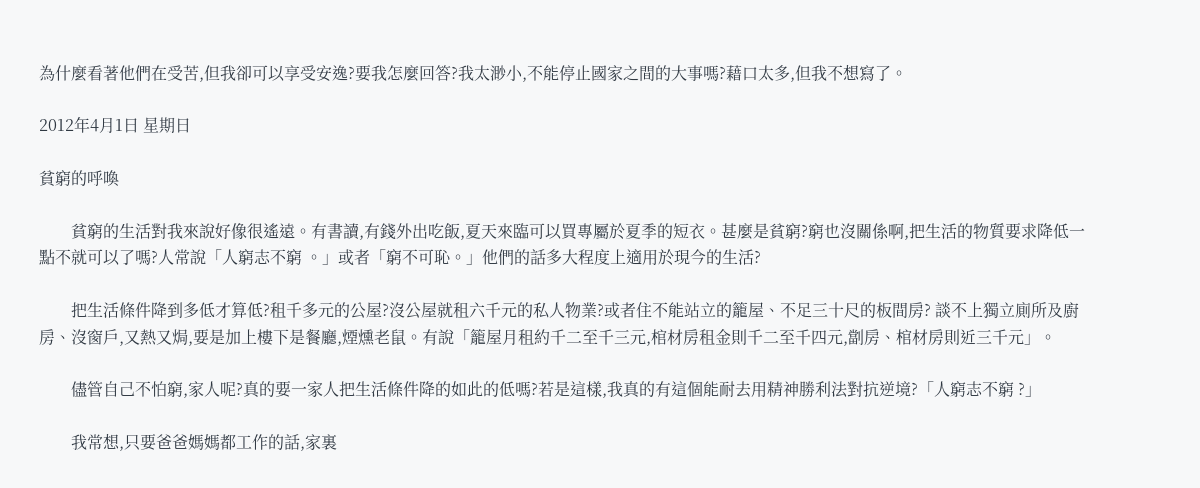為什麼看著他們在受苦,但我卻可以享受安逸?要我怎麼回答?我太渺小,不能停止國家之間的大事嗎?藉口太多,但我不想寫了。

2012年4月1日 星期日

貧窮的呼喚

        貧窮的生活對我來說好像很遙遠。有書讀,有錢外出吃飯,夏天來臨可以買專屬於夏季的短衣。甚麼是貧窮?窮也沒關係啊,把生活的物質要求降低一點不就可以了嗎?人常說「人窮志不窮 。」或者「窮不可恥。」他們的話多大程度上適用於現今的生活?

        把生活條件降到多低才算低?租千多元的公屋?沒公屋就租六千元的私人物業?或者住不能站立的籠屋、不足三十尺的板間房? 談不上獨立廁所及廚房、沒窗戶,又熱又焗,要是加上樓下是餐廳,煙燻老鼠。有說「籠屋月租約千二至千三元,棺材房租金則千二至千四元,劏房、棺材房則近三千元」。

        儘管自己不怕窮,家人呢?真的要一家人把生活條件降的如此的低嗎?若是這樣,我真的有這個能耐去用精神勝利法對抗逆境?「人窮志不窮 ?」

        我常想,只要爸爸媽媽都工作的話,家裏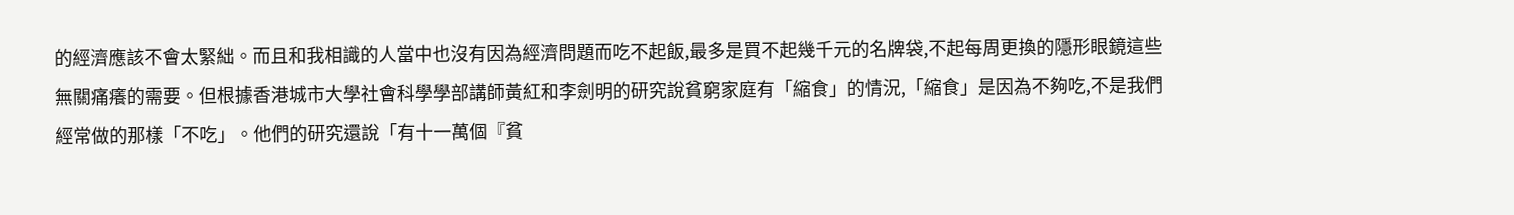的經濟應該不會太緊絀。而且和我相識的人當中也沒有因為經濟問題而吃不起飯,最多是買不起幾千元的名牌袋,不起每周更換的隱形眼鏡這些無關痛癢的需要。但根據香港城市大學社會科學學部講師黃紅和李劍明的研究說貧窮家庭有「縮食」的情況,「縮食」是因為不夠吃,不是我們經常做的那樣「不吃」。他們的研究還說「有十一萬個『貧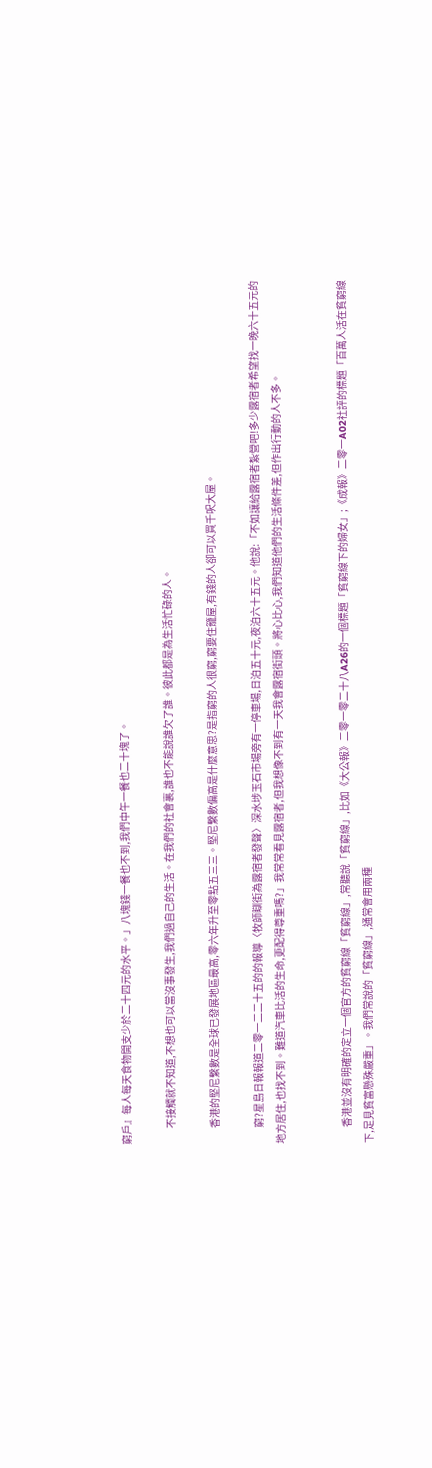窮戶』每人每天食物開支少於二十四元的水平。」八塊錢一餐也不到,我們中午一餐也二十塊了。

        不接觸就不知道,不想也可以當沒事發生,我們過自己的生活。在我們的社會裏,誰也不能說誰欠了誰。彼此都是為生活忙碌的人。

        香港的堅尼繫數是全球已發展地區最高,零六年升至零點五三三。堅尼繫數偏高是什麼意思?是指窮的人很窮,窮要住籠屋,有錢的人卻可以買千呎大屋。

        窮?星島日報報道二零一二二十五的的報導〈牧師瞓街為露宿者發聲〉深水埗玉石市場旁有一停車場,日泊五十元,夜泊六十五元。他說:「不如讓給露宿者紮營吧!多少露宿者希望找一晚六十五元的地方居住,也找不到。難道汽車比活的生命,更配得尊重嗎?」我常常看見露宿者,但我想像不到有一天我會露宿街頭。將心比心,我們知道他們的生活條件差,但作出行動的人不多。


        香港並沒有明確的定立一個官方的貧窮線「貧窮線」,常聽說「貧窮線」,比如《大公報》二零一零二十八A26的一個標題「貧窮線下的婦女」;《成報》二零一A02社評的標題「百萬人活在貧窮線下,足見貧富懸殊嚴重」。我們常說的「貧窮線」,通常會用兩種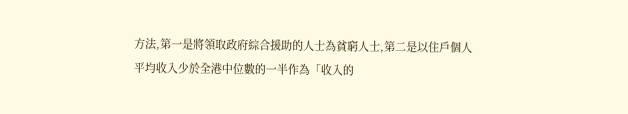方法,第一是將領取政府綜合援助的人士為貧窮人士,第二是以住戶個人平均收入少於全港中位數的一半作為「收入的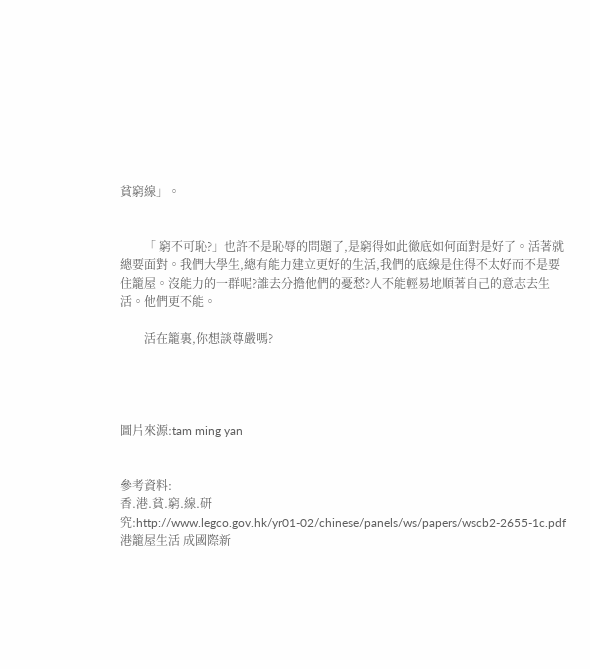貧窮線」。


        「 窮不可恥?」也許不是恥辱的問題了,是窮得如此徹底如何面對是好了。活著就總要面對。我們大學生,總有能力建立更好的生活,我們的底線是住得不太好而不是要住籠屋。沒能力的一群呢?誰去分擔他們的憂愁?人不能輕易地順著自己的意志去生活。他們更不能。

        活在籠裏,你想談尊嚴嗎?




圖片來源:tam ming yan


參考資料:
香.港.貧.窮.線.研 究:http://www.legco.gov.hk/yr01-02/chinese/panels/ws/papers/wscb2-2655-1c.pdf
港籠屋生活 成國際新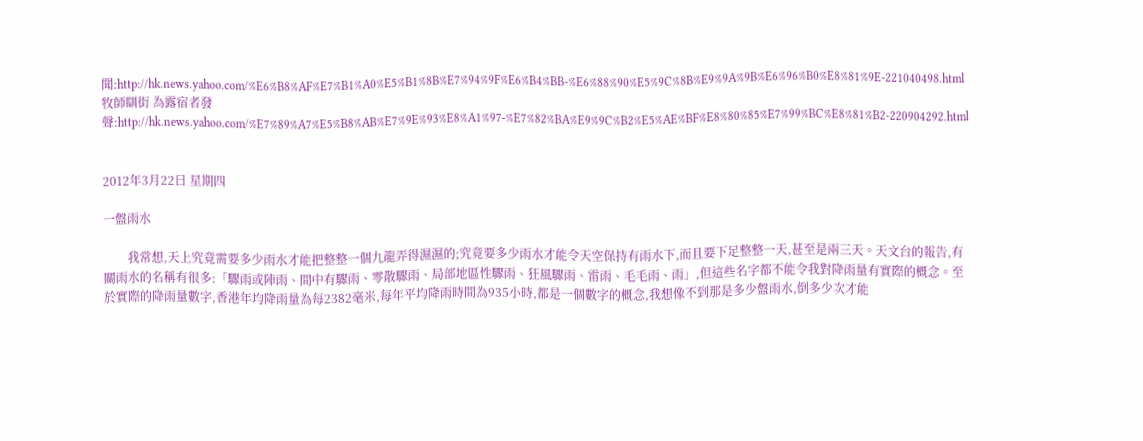聞:http://hk.news.yahoo.com/%E6%B8%AF%E7%B1%A0%E5%B1%8B%E7%94%9F%E6%B4%BB-%E6%88%90%E5%9C%8B%E9%9A%9B%E6%96%B0%E8%81%9E-221040498.html
牧師瞓街 為露宿者發聲:http://hk.news.yahoo.com/%E7%89%A7%E5%B8%AB%E7%9E%93%E8%A1%97-%E7%82%BA%E9%9C%B2%E5%AE%BF%E8%80%85%E7%99%BC%E8%81%B2-220904292.html


2012年3月22日 星期四

一盤雨水

        我常想,天上究竟需要多少雨水才能把整整一個九龍弄得濕濕的;究竟要多少雨水才能令天空保持有雨水下,而且要下足整整一天,甚至是兩三天。天文台的報告,有關雨水的名稱有很多:「驟雨或陣雨、間中有驟雨、零散驟雨、局部地區性驟雨、狂風驟雨、雷雨、毛毛雨、雨」,但這些名字都不能令我對降雨量有實際的概念。至於實際的降雨量數字,香港年均降雨量為每2382毫米,每年平均降雨時間為935小時,都是一個數字的概念,我想像不到那是多少盤雨水,倒多少次才能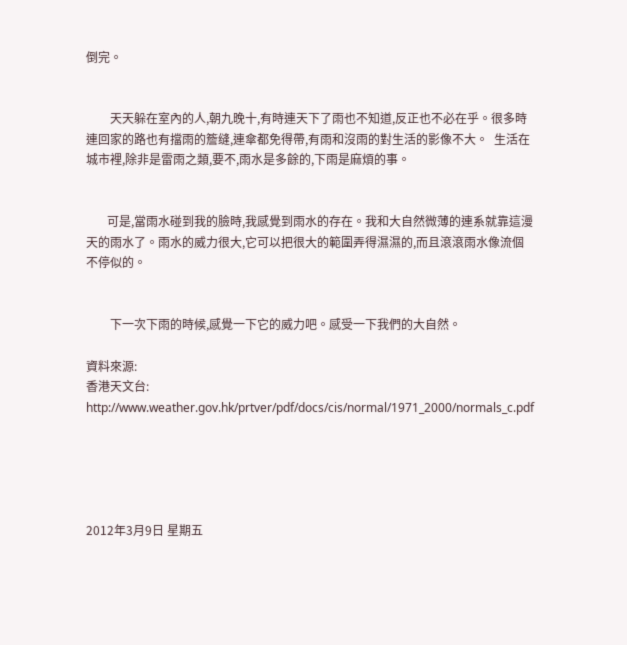倒完。


        天天躲在室內的人,朝九晚十,有時連天下了雨也不知道,反正也不必在乎。很多時連回家的路也有擋雨的簷缝,連傘都免得帶,有雨和沒雨的對生活的影像不大。  生活在城市裡,除非是雷雨之類,要不,雨水是多餘的,下雨是麻煩的事。


       可是,當雨水碰到我的臉時,我感覺到雨水的存在。我和大自然微薄的連系就靠這漫天的雨水了。雨水的威力很大,它可以把很大的範圍弄得濕濕的,而且滾滾雨水像流個不停似的。


        下一次下雨的時候,感覺一下它的威力吧。感受一下我們的大自然。

資料來源:
香港天文台:
http://www.weather.gov.hk/prtver/pdf/docs/cis/normal/1971_2000/normals_c.pdf





2012年3月9日 星期五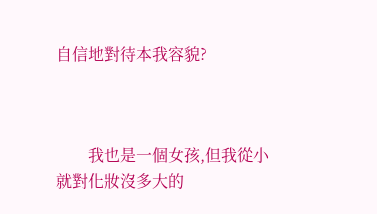自信地對待本我容貌?



        我也是一個女孩,但我從小就對化妝沒多大的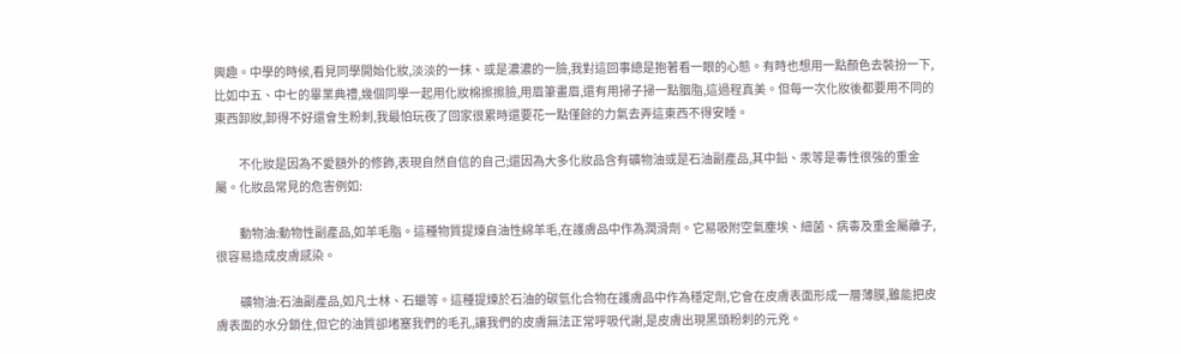興趣。中學的時候,看見同學開始化妝,淡淡的一抹、或是濃濃的一臉,我對這回事總是抱著看一眼的心態。有時也想用一點顏色去裝扮一下,比如中五、中七的畢業典禮,幾個同學一起用化妝棉擦擦臉,用眉筆畫眉,還有用掃子掃一點胭脂,這過程真美。但每一次化妝後都要用不同的東西卸妝,卸得不好還會生粉刺,我最怕玩夜了回家很累時還要花一點僅餘的力氣去弄這東西不得安睡。

        不化妝是因為不愛額外的修飾,表現自然自信的自己;還因為大多化妝品含有礦物油或是石油副產品,其中鉛、汞等是毒性很強的重金屬。化妝品常見的危害例如:

        動物油:動物性副產品,如羊毛脂。這種物質提煉自油性綿羊毛,在護膚品中作為潤滑劑。它易吸附空氣塵埃、細菌、病毒及重金屬離子,很容易造成皮膚感染。

        礦物油:石油副產品,如凡士林、石蠟等。這種提煉於石油的碳氫化合物在護膚品中作為穩定劑,它會在皮膚表面形成一層薄膜,雖能把皮膚表面的水分鎖住,但它的油質卻堵塞我們的毛孔,讓我們的皮膚無法正常呼吸代謝,是皮膚出現黑頭粉刺的元兇。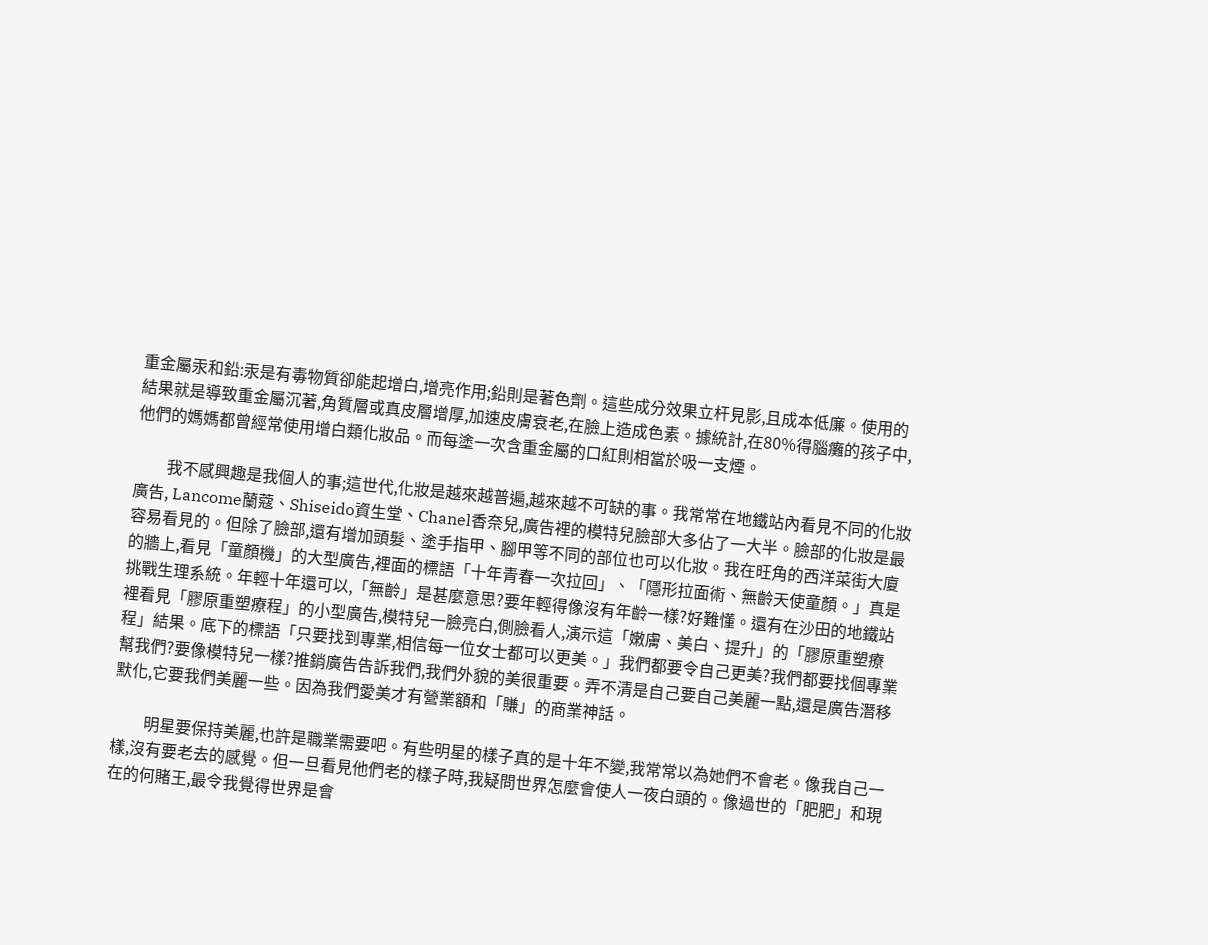重金屬汞和鉛:汞是有毒物質卻能起增白,增亮作用;鉛則是著色劑。這些成分效果立杆見影,且成本低廉。使用的結果就是導致重金屬沉著,角質層或真皮層增厚,加速皮膚衰老,在臉上造成色素。據統計,在80%得腦癱的孩子中,他們的媽媽都曾經常使用增白類化妝品。而每塗一次含重金屬的口紅則相當於吸一支煙。

        我不感興趣是我個人的事;這世代,化妝是越來越普遍,越來越不可缺的事。我常常在地鐵站內看見不同的化妝廣告, Lancome蘭蔻、Shiseido資生堂、Chanel香奈兒,廣告裡的模特兒臉部大多佔了一大半。臉部的化妝是最容易看見的。但除了臉部,還有增加頭髮、塗手指甲、腳甲等不同的部位也可以化妝。我在旺角的西洋菜街大廈的牆上,看見「童顏機」的大型廣告,裡面的標語「十年青春一次拉回」、「隱形拉面術、無齡天使童顏。」真是挑戰生理系統。年輕十年還可以,「無齡」是甚麼意思?要年輕得像沒有年齡一樣?好難懂。還有在沙田的地鐵站裡看見「膠原重塑療程」的小型廣告,模特兒一臉亮白,側臉看人,演示這「嫩膚、美白、提升」的「膠原重塑療程」結果。底下的標語「只要找到專業,相信每一位女士都可以更美。」我們都要令自己更美?我們都要找個專業幫我們?要像模特兒一樣?推銷廣告告訴我們,我們外貌的美很重要。弄不清是自己要自己美麗一點,還是廣告潛移默化,它要我們美麗一些。因為我們愛美才有營業額和「賺」的商業神話。

        明星要保持美麗,也許是職業需要吧。有些明星的樣子真的是十年不變,我常常以為她們不會老。像我自己一樣,沒有要老去的感覺。但一旦看見他們老的樣子時,我疑問世界怎麼會使人一夜白頭的。像過世的「肥肥」和現在的何賭王,最令我覺得世界是會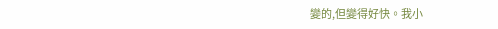變的,但變得好快。我小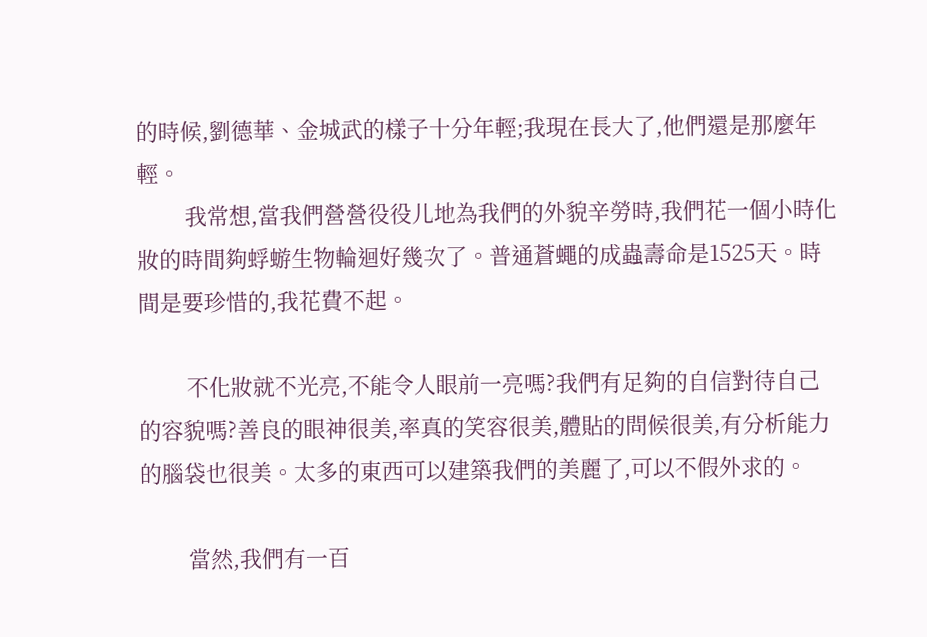的時候,劉德華、金城武的樣子十分年輕;我現在長大了,他們還是那麼年輕。
        我常想,當我們營營役役儿地為我們的外貌辛勞時,我們花一個小時化妝的時間夠蜉蝣生物輪迴好幾次了。普通蒼蠅的成蟲壽命是1525天。時間是要珍惜的,我花費不起。

        不化妝就不光亮,不能令人眼前一亮嗎?我們有足夠的自信對待自己的容貌嗎?善良的眼神很美,率真的笑容很美,體貼的問候很美,有分析能力的腦袋也很美。太多的東西可以建築我們的美麗了,可以不假外求的。

        當然,我們有一百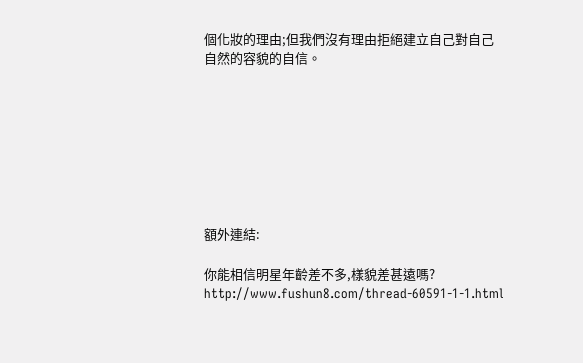個化妝的理由;但我們沒有理由拒絕建立自己對自己自然的容貌的自信。








額外連結:

你能相信明星年齡差不多,樣貌差甚遠嗎?
http://www.fushun8.com/thread-60591-1-1.html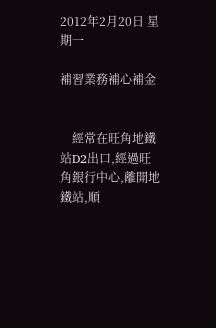2012年2月20日 星期一

補習業務補心補金


    經常在旺角地鐵站D2出口,經過旺角銀行中心,離開地鐵站,順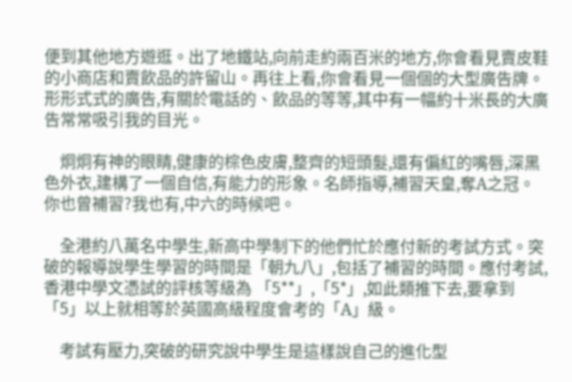便到其他地方遊逛。出了地鐵站,向前走約兩百米的地方,你會看見賣皮鞋的小商店和賣飲品的許留山。再往上看,你會看見一個個的大型廣告牌。形形式式的廣告,有關於電話的、飲品的等等,其中有一幅約十米長的大廣告常常吸引我的目光。

    炯炯有神的眼睛,健康的棕色皮膚,整齊的短頭髮,還有偏紅的嘴唇,深黑色外衣,建構了一個自信,有能力的形象。名師指導,補習天皇,奪A之冠。你也曾補習?我也有,中六的時候吧。

    全港約八萬名中學生,新高中學制下的他們忙於應付新的考試方式。突破的報導說學生學習的時間是「朝九八」,包括了補習的時間。應付考試,香港中學文憑試的評核等級為 「5**」,「5*」,如此類推下去,要拿到「5」以上就相等於英國高級程度會考的「A」級。

    考試有壓力,突破的研究說中學生是這樣說自己的進化型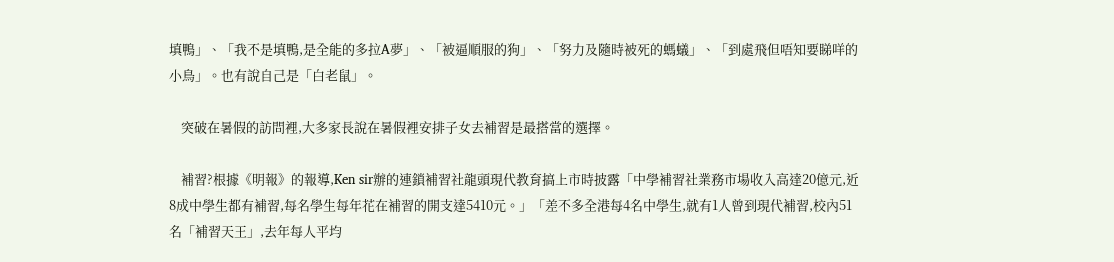填鴨」、「我不是填鴨,是全能的多拉A夢」、「被逼順服的狗」、「努力及隨時被死的螞蟻」、「到處飛但唔知要睇咩的小鳥」。也有說自己是「白老鼠」。

    突破在暑假的訪問裡,大多家長說在暑假裡安排子女去補習是最搭當的選擇。

    補習?根據《明報》的報導,Ken sir辦的連鎖補習社龍頭現代教育搞上市時披露「中學補習社業務市場收入高達20億元,近8成中學生都有補習,每名學生每年花在補習的開支達5410元。」「差不多全港每4名中學生,就有1人曾到現代補習,校內51名「補習天王」,去年每人平均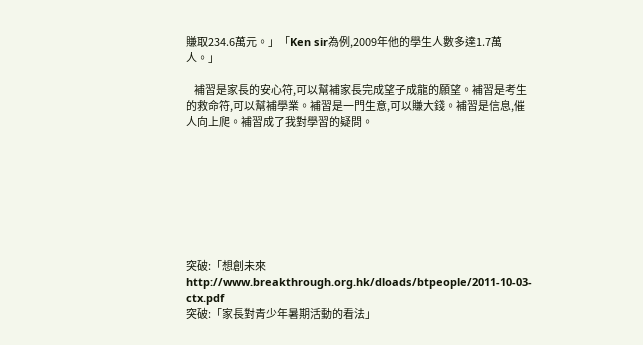賺取234.6萬元。」「Ken sir為例,2009年他的學生人數多達1.7萬人。」

    補習是家長的安心符,可以幫補家長完成望子成龍的願望。補習是考生的救命符,可以幫補學業。補習是一門生意,可以賺大錢。補習是信息,催人向上爬。補習成了我對學習的疑問。








突破:「想創未來http://www.breakthrough.org.hk/dloads/btpeople/2011-10-03-ctx.pdf
突破:「家長對青少年暑期活動的看法」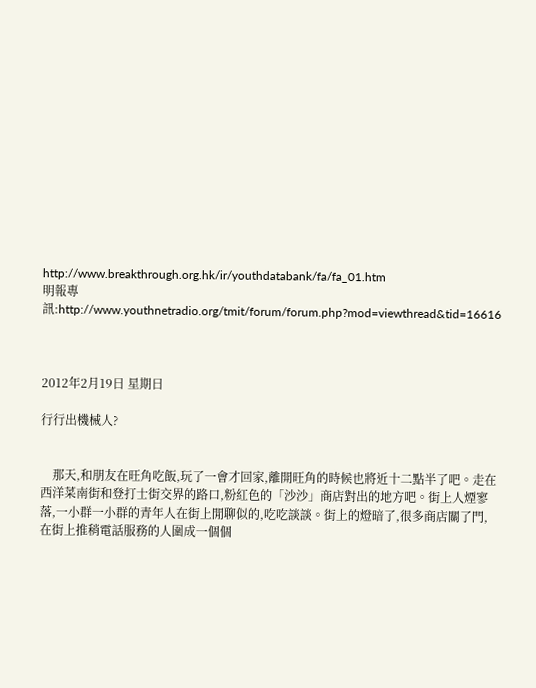http://www.breakthrough.org.hk/ir/youthdatabank/fa/fa_01.htm
明報專訊:http://www.youthnetradio.org/tmit/forum/forum.php?mod=viewthread&tid=16616



2012年2月19日 星期日

行行出機械人?


    那天,和朋友在旺角吃飯,玩了一會才回家,離開旺角的時候也將近十二點半了吧。走在西洋菜南街和登打士街交界的路口,粉紅色的「沙沙」商店對出的地方吧。街上人煙寥落,一小群一小群的青年人在街上閒聊似的,吃吃談談。街上的燈暗了,很多商店關了門,在街上推稍電話服務的人圍成一個個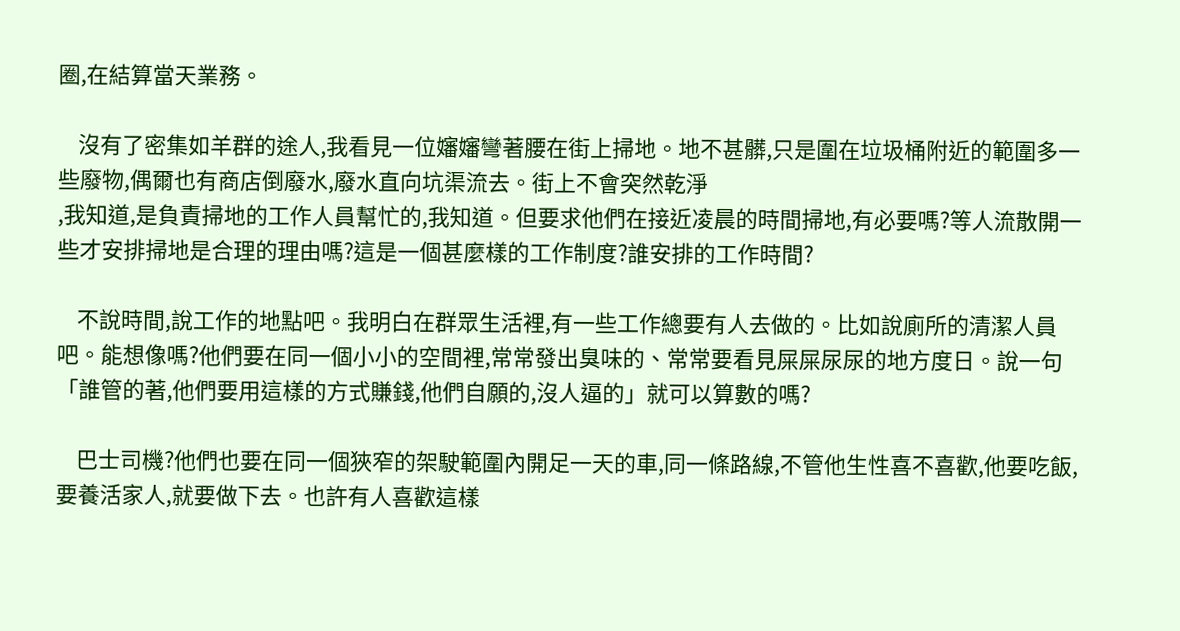圈,在結算當天業務。

    沒有了密集如羊群的途人,我看見一位嬸嬸彎著腰在街上掃地。地不甚髒,只是圍在垃圾桶附近的範圍多一些廢物,偶爾也有商店倒廢水,廢水直向坑渠流去。街上不會突然乾淨
,我知道,是負責掃地的工作人員幫忙的,我知道。但要求他們在接近凌晨的時間掃地,有必要嗎?等人流散開一些才安排掃地是合理的理由嗎?這是一個甚麼樣的工作制度?誰安排的工作時間?

    不說時間,說工作的地點吧。我明白在群眾生活裡,有一些工作總要有人去做的。比如說廁所的清潔人員吧。能想像嗎?他們要在同一個小小的空間裡,常常發出臭味的、常常要看見屎屎尿尿的地方度日。說一句「誰管的著,他們要用這樣的方式賺錢,他們自願的,沒人逼的」就可以算數的嗎?

    巴士司機?他們也要在同一個狹窄的架駛範圍內開足一天的車,同一條路線,不管他生性喜不喜歡,他要吃飯,要養活家人,就要做下去。也許有人喜歡這樣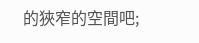的狹窄的空間吧;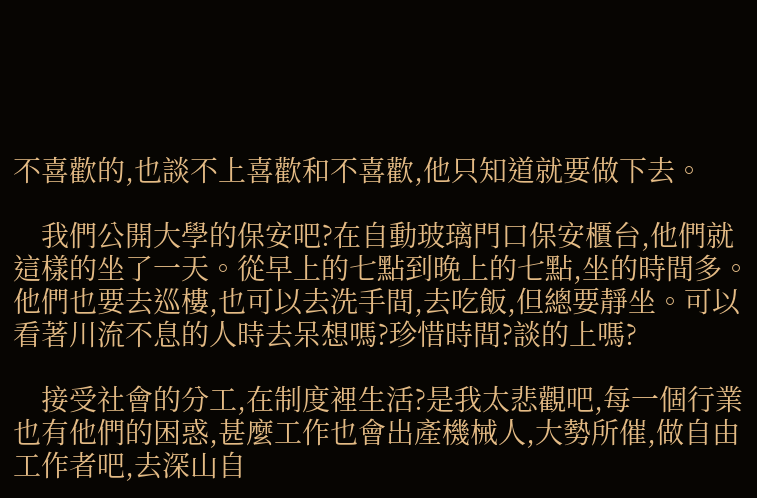不喜歡的,也談不上喜歡和不喜歡,他只知道就要做下去。

    我們公開大學的保安吧?在自動玻璃門口保安櫃台,他們就這樣的坐了一天。從早上的七點到晚上的七點,坐的時間多。他們也要去巡樓,也可以去洗手間,去吃飯,但總要靜坐。可以看著川流不息的人時去呆想嗎?珍惜時間?談的上嗎?

    接受社會的分工,在制度裡生活?是我太悲觀吧,每一個行業也有他們的困惑,甚麼工作也會出產機械人,大勢所催,做自由工作者吧,去深山自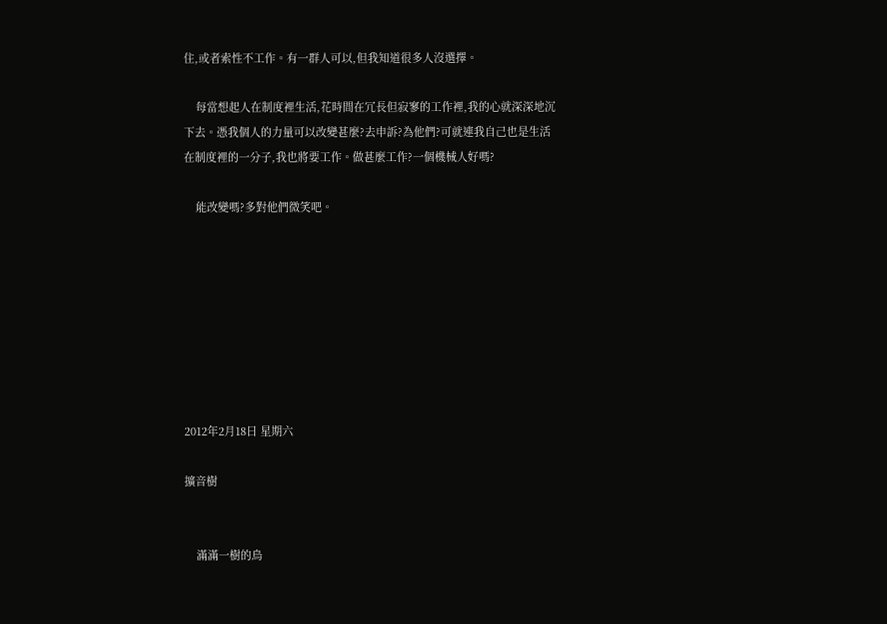住,或者索性不工作。有一群人可以,但我知道很多人沒選擇。

    每當想起人在制度裡生活,花時間在冗長但寂寥的工作裡,我的心就深深地沉下去。憑我個人的力量可以改變甚麼?去申訴?為他們?可就連我自己也是生活在制度裡的一分子,我也將要工作。做甚麼工作?一個機械人好嗎?

    能改變嗎?多對他們微笑吧。








2012年2月18日 星期六

擴音樹


    滿滿一樹的鳥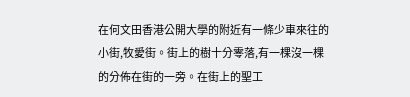在何文田香港公開大學的附近有一條少車來往的小街,牧愛街。街上的樹十分零落,有一棵沒一棵的分佈在街的一旁。在街上的聖工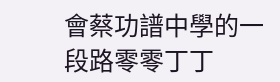會蔡功譜中學的一段路零零丁丁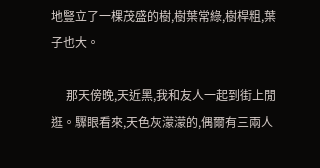地豎立了一棵茂盛的樹,樹葉常綠,樹桿粗,葉子也大。

     那天傍晚,天近黑,我和友人一起到街上閒逛。驟眼看來,天色灰濛濛的,偶爾有三兩人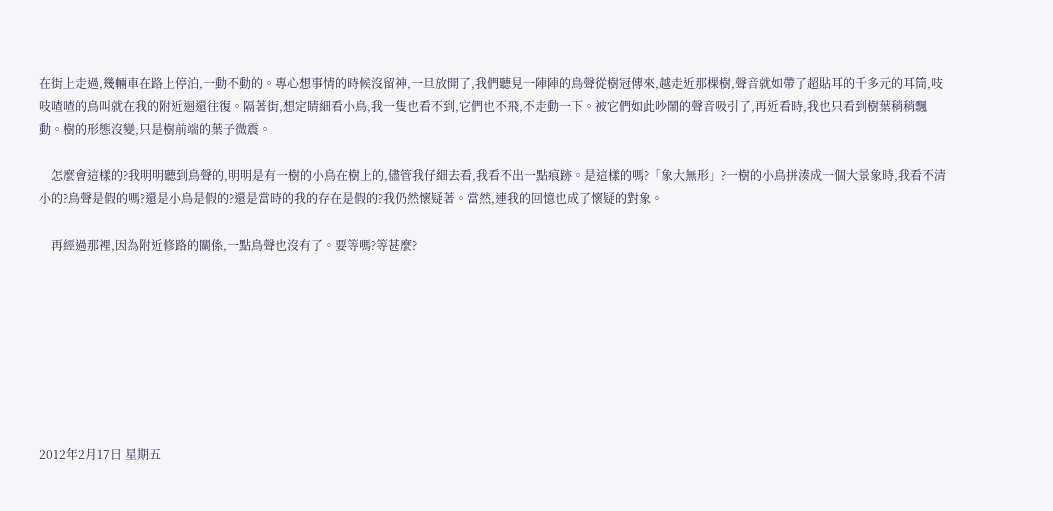在街上走過,幾輛車在路上停泊,一動不動的。專心想事情的時候沒留神,一旦放開了,我們聽見一陣陣的鳥聲從樹冠傳來,越走近那棵樹,聲音就如帶了超貼耳的千多元的耳筒,吱吱喳喳的鳥叫就在我的附近迴還往復。隔著街,想定睛細看小鳥,我一隻也看不到,它們也不飛,不走動一下。被它們如此吵鬧的聲音吸引了,再近看時,我也只看到樹葉稍稍飄動。樹的形態沒變,只是樹前端的葉子微震。

    怎麼會這樣的?我明明聽到鳥聲的,明明是有一樹的小鳥在樹上的,儘管我仔細去看,我看不出一點痕跡。是這樣的嗎?「象大無形」?一樹的小鳥拼湊成一個大景象時,我看不清小的?鳥聲是假的嗎?還是小鳥是假的?還是當時的我的存在是假的?我仍然懷疑著。當然,連我的回憶也成了懷疑的對象。

    再經過那裡,因為附近修路的關係,一點鳥聲也沒有了。要等嗎?等甚麼?








2012年2月17日 星期五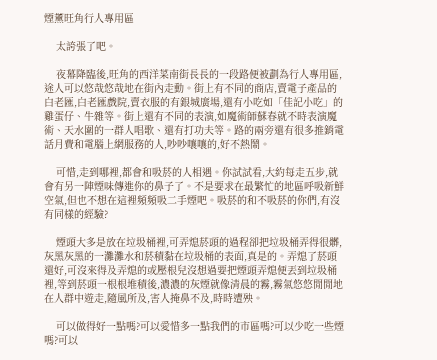煙薰旺角行人專用區

    太誇張了吧。

    夜幕降臨後,旺角的西洋菜南街長長的一段路便被劃為行人專用區,途人可以悠哉悠哉地在街內走動。街上有不同的商店,賣電子產品的白老匯,白老匯戲院,賣衣服的有銀城廣場,還有小吃如「佳記小吃」的雞蛋仔、牛雜等。街上還有不同的表演,如魔術師蘇春就不時表演魔術、天水圍的一群人唱歌、還有打功夫等。路的兩旁還有很多推銷電話月費和電腦上網服務的人,吵吵嚷嚷的,好不熱鬧。

    可惜,走到哪裡,都會和吸菸的人相遇。你試試看,大約每走五步,就會有另一陣煙味傳進你的鼻子了。不是要求在最繁忙的地區呼吸新鮮空氣,但也不想在這裡頻頻吸二手煙吧。吸菸的和不吸菸的你們,有沒有同樣的經驗?

    煙頭大多是放在垃圾桶裡,可弄熄菸頭的過程卻把垃圾桶弄得很髒,灰黑灰黑的一灘灘水和菸積黏在垃圾桶的表面,真是的。弄熄了菸頭還好,可沒來得及弄熄的或壓根兒沒想過要把煙頭弄熄便丟到垃圾桶裡,等到菸頭一根根堆積後,濃濃的灰煙就像清晨的霧,霧氣悠悠閒閒地在人群中遊走,隨風所及,害人掩鼻不及,時時遭殃。

    可以做得好一點嗎?可以愛惜多一點我們的市區嗎?可以少吃一些煙嗎?可以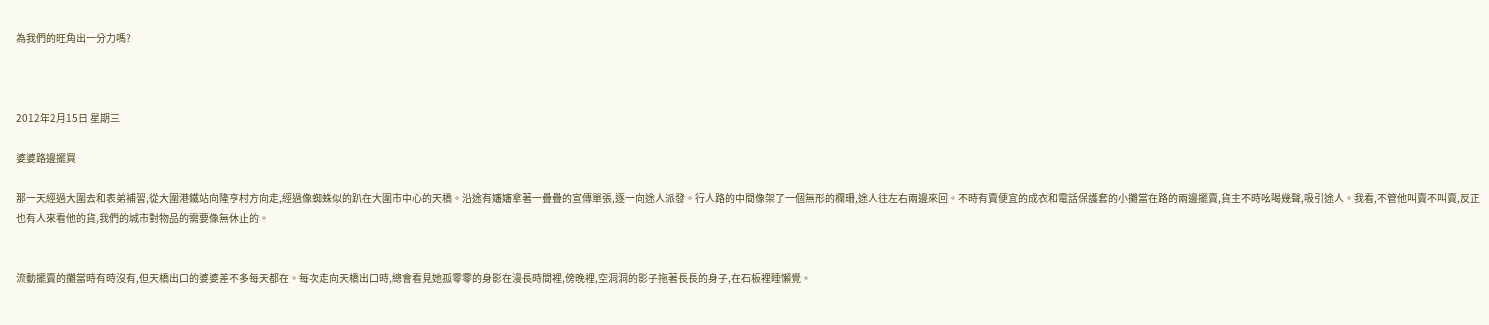為我們的旺角出一分力嗎?



2012年2月15日 星期三

婆婆路邊擺買

那一天經過大圍去和表弟補習,從大圍港鐵站向隆亨村方向走,經過像蜘蛛似的趴在大圍市中心的天橋。沿途有嬸嬸拿著一疊疊的宣傳單張,逐一向途人派發。行人路的中間像架了一個無形的欄珊,途人往左右兩邊來回。不時有賣便宜的成衣和電話保護套的小攤當在路的兩邊擺賣,貨主不時吆喝幾聲,吸引途人。我看,不管他叫賣不叫賣,反正也有人來看他的貨,我們的城市對物品的需要像無休止的。


流動擺賣的攤當時有時沒有,但天橋出口的婆婆差不多每天都在。每次走向天橋出口時,總會看見她孤零零的身影在漫長時間裡,傍晚裡,空洞洞的影子拖著長長的身子,在石板裡睡懶覺。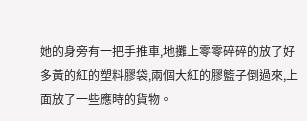她的身旁有一把手推車,地攤上零零碎碎的放了好多黃的紅的塑料膠袋,兩個大紅的膠籃子倒過來,上面放了一些應時的貨物。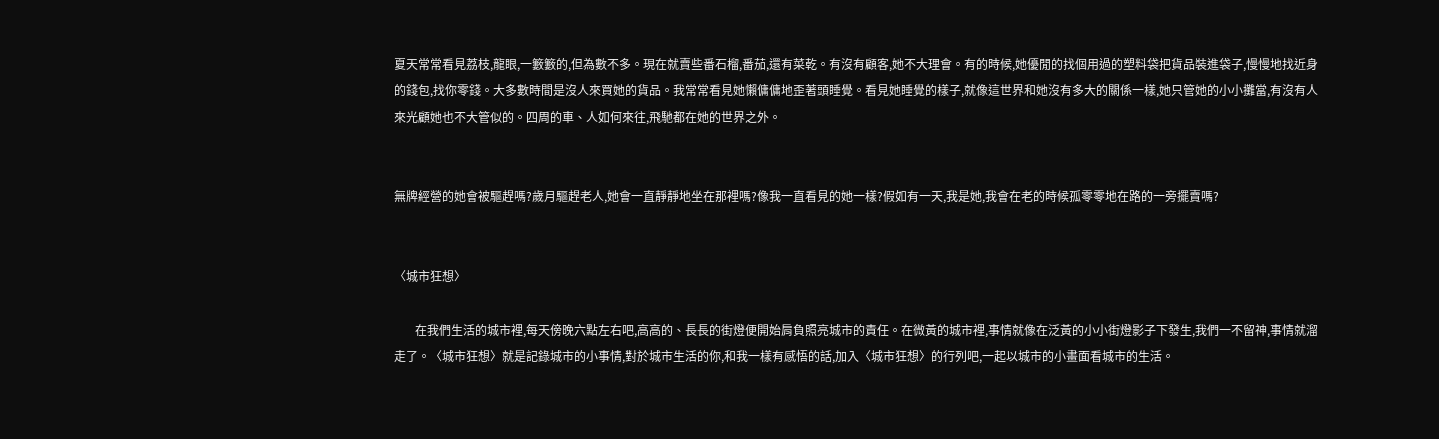夏天常常看見荔枝,龍眼,一籔籔的,但為數不多。現在就賣些番石榴,番茄,還有菜乾。有沒有顧客,她不大理會。有的時候,她優閒的找個用過的塑料袋把貨品裝進袋子,慢慢地找近身的錢包,找你零錢。大多數時間是沒人來買她的貨品。我常常看見她懶傭傭地歪著頭睡覺。看見她睡覺的樣子,就像這世界和她沒有多大的關係一樣,她只管她的小小攤當,有沒有人來光顧她也不大管似的。四周的車、人如何來往,飛馳都在她的世界之外。


無牌經營的她會被驅趕嗎?歲月驅趕老人,她會一直靜靜地坐在那裡嗎?像我一直看見的她一樣?假如有一天,我是她,我會在老的時候孤零零地在路的一旁擺賣嗎?


〈城市狂想〉

       在我們生活的城市裡,每天傍晚六點左右吧,高高的、長長的街燈便開始肩負照亮城市的責任。在微黃的城市裡,事情就像在泛黃的小小街燈影子下發生,我們一不留神,事情就溜走了。〈城市狂想〉就是記錄城市的小事情,對於城市生活的你,和我一樣有感悟的話,加入〈城市狂想〉的行列吧,一起以城市的小畫面看城市的生活。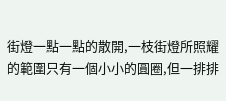街燈一點一點的散開,一枝街燈所照耀的範圍只有一個小小的圓圈,但一排排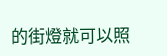的街燈就可以照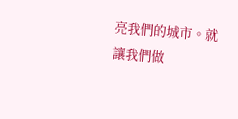亮我們的城市。就讓我們做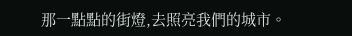那一點點的街燈,去照亮我們的城市。